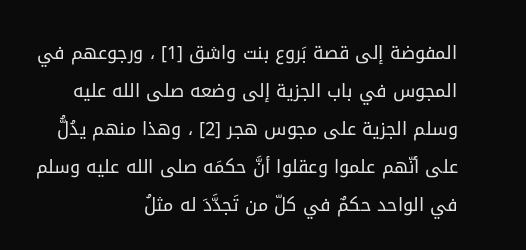المفوضة إلى قصة بَروع بنت واشق [1] ، ورجوعهم في المجوس في باب الجزية إلى وضعه صلى الله عليه وسلم الجزية على مجوس هجر [2] ، وهذا منهم يدُلُّ على أنّهم علموا وعقلوا أنَّ حكمَه صلى الله عليه وسلم في الواحد حكمٌ في كلّ من تَجدَّدَ له مثلُ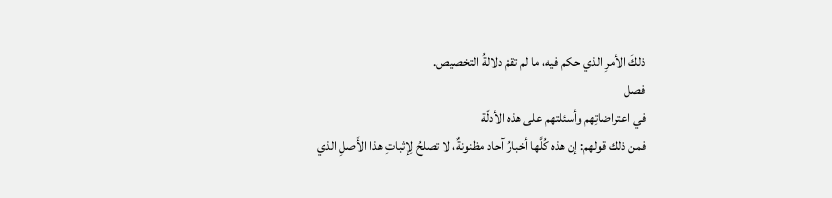ذلكَ الأمرِ الذي حكم فيه، ما لم تقمْ دلالةُ التخصيص.
فصل
في اعتراضاتِهم وأسئلتهم على هذه الأدلّة
فمن ذلك قولهم: إن هذه كُلَّها أخبارُ آحاد مظنونةٌ، لا تصلحُ لِإثباتِ هذا الأَصلِ الذي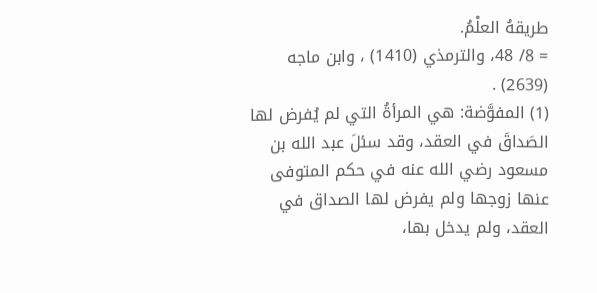طريقهُ العلْمُ.
= 8/ 48، والترمذي (1410) ، وابن ماجه (2639) .
(1) المفوَّضة: هي المرأةُ التي لم يُفرض لها الصَداقَ في العقد، وقد سئلَ عبد الله بن مسعود رضي الله عنه في حكم المتوفى عنها زوجها ولم يفرض لها الصداق في العقد، ولم يدخل بها،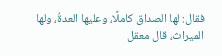فقال: لها الصداق كاملًا، وعليها العدةُ، ولها الميراث، قال معقل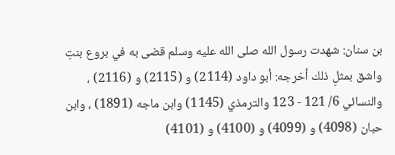بن سنان: شهدت رسول الله صلى الله عليه وسلم قضى به في بروع بنتِ واشق بمثلِ ذلك أخرجه: أبو داود (2114) و (2115) و (2116) ، والنسائي 6/ 121 - 123 والترمذي (1145) وابن ماجه (1891) ، وابن حبان (4098) و (4099) و (4100) و (4101)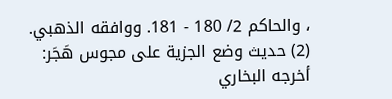، والحاكم 2/ 180 - 181. ووافقه الذهبي.
(2) حديث وضع الجزية على مجوس هَجَر:
أخرجه البخاري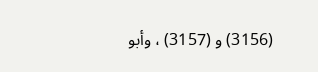(3156) و (3157) ، وأبو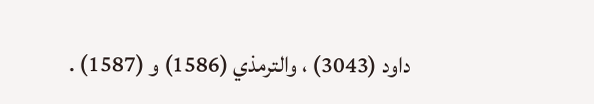داود (3043) ، والترمذي (1586) و (1587) .